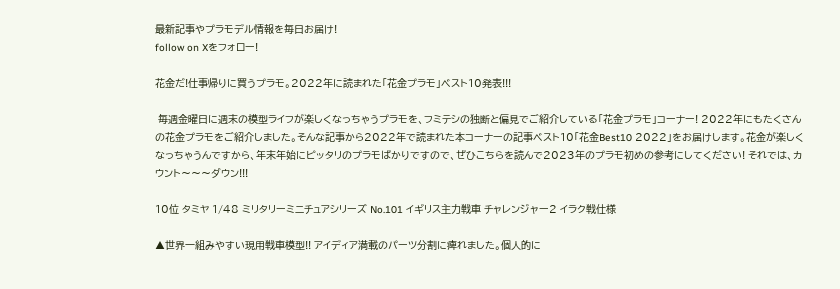最新記事やプラモデル情報を毎日お届け!
follow on Xをフォロー!

花金だ!仕事帰りに買うプラモ。2022年に読まれた「花金プラモ」ベスト10発表!!!

 毎週金曜日に週末の模型ライフが楽しくなっちゃうプラモを、フミテシの独断と偏見でご紹介している「花金プラモ」コーナー! 2022年にもたくさんの花金プラモをご紹介しました。そんな記事から2022年で読まれた本コーナーの記事ベスト10「花金Best10 2022」をお届けします。花金が楽しくなっちゃうんですから、年末年始にピッタリのプラモばかりですので、ぜひこちらを読んで2023年のプラモ初めの参考にしてください! それでは、カウント〜〜〜ダウン!!!

10位 タミヤ 1/48 ミリタリーミニチュアシリーズ No.101 イギリス主力戦車 チャレンジャー2 イラク戦仕様

▲世界一組みやすい現用戦車模型!! アイディア満載のパーツ分割に痺れました。個人的に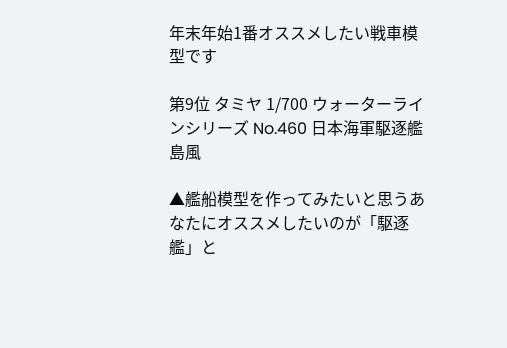年末年始1番オススメしたい戦車模型です

第9位 タミヤ 1/700 ウォーターラインシリーズ No.460 日本海軍駆逐艦 島風

▲艦船模型を作ってみたいと思うあなたにオススメしたいのが「駆逐艦」と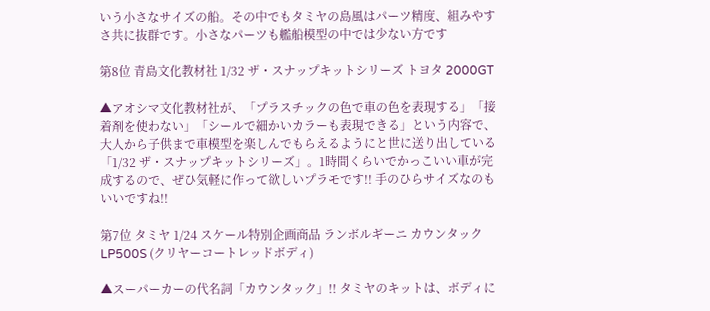いう小さなサイズの船。その中でもタミヤの島風はパーツ精度、組みやすさ共に抜群です。小さなパーツも艦船模型の中では少ない方です

第8位 青島文化教材社 1/32 ザ・スナップキットシリーズ トヨタ 2000GT

▲アオシマ文化教材社が、「プラスチックの色で車の色を表現する」「接着剤を使わない」「シールで細かいカラーも表現できる」という内容で、大人から子供まで車模型を楽しんでもらえるようにと世に送り出している「1/32 ザ・スナップキットシリーズ」。1時間くらいでかっこいい車が完成するので、ぜひ気軽に作って欲しいプラモです!! 手のひらサイズなのもいいですね!!

第7位 タミヤ 1/24 スケール特別企画商品 ランボルギーニ カウンタック LP500S (クリヤーコートレッドボディ)

▲スーパーカーの代名詞「カウンタック」!! タミヤのキットは、ボディに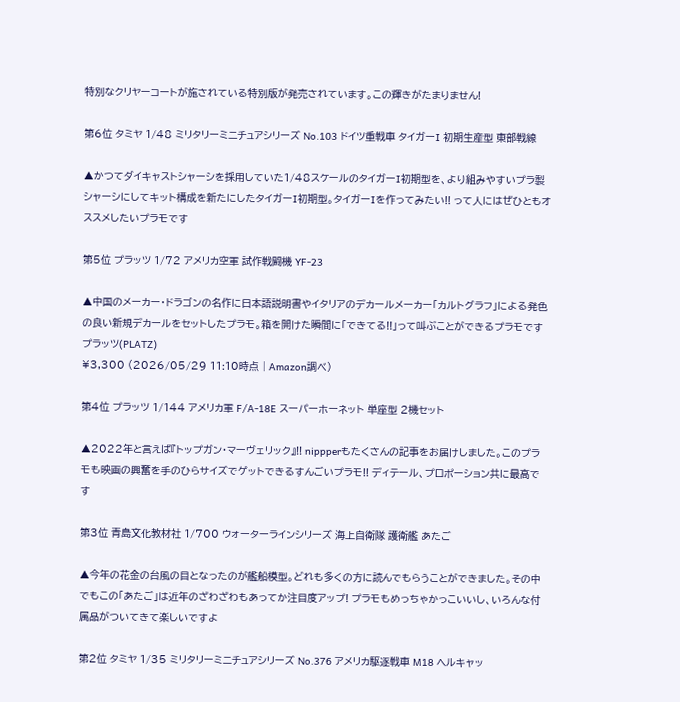特別なクリヤーコートが施されている特別版が発売されています。この輝きがたまりません!

第6位 タミヤ 1/48 ミリタリーミニチュアシリーズ No.103 ドイツ重戦車 タイガーI 初期生産型 東部戦線

▲かつてダイキャストシャーシを採用していた1/48スケールのタイガーI初期型を、より組みやすいプラ製シャーシにしてキット構成を新たにしたタイガーI初期型。タイガーIを作ってみたい!! って人にはぜひともオススメしたいプラモです

第5位 プラッツ 1/72 アメリカ空軍 試作戦闘機 YF-23

▲中国のメーカー・ドラゴンの名作に日本語説明書やイタリアのデカールメーカー「カルトグラフ」による発色の良い新規デカールをセットしたプラモ。箱を開けた瞬間に「できてる!!」って叫ぶことができるプラモです
プラッツ(PLATZ)
¥3,300 (2026/05/29 11:10時点 | Amazon調べ)

第4位 プラッツ 1/144 アメリカ軍 F/A-18E スーパーホーネット 単座型 2機セット

▲2022年と言えば『トップガン・マーヴェリック』!! nippperもたくさんの記事をお届けしました。このプラモも映画の興奮を手のひらサイズでゲットできるすんごいプラモ!! ディテール、プロポーション共に最高です

第3位 青島文化教材社 1/700 ウォーターラインシリーズ 海上自衛隊 護衛艦 あたご

▲今年の花金の台風の目となったのが艦船模型。どれも多くの方に読んでもらうことができました。その中でもこの「あたご」は近年のざわざわもあってか注目度アップ! プラモもめっちゃかっこいいし、いろんな付属品がついてきて楽しいですよ

第2位 タミヤ 1/35 ミリタリーミニチュアシリーズ No.376 アメリカ駆逐戦車 M18 ヘルキャッ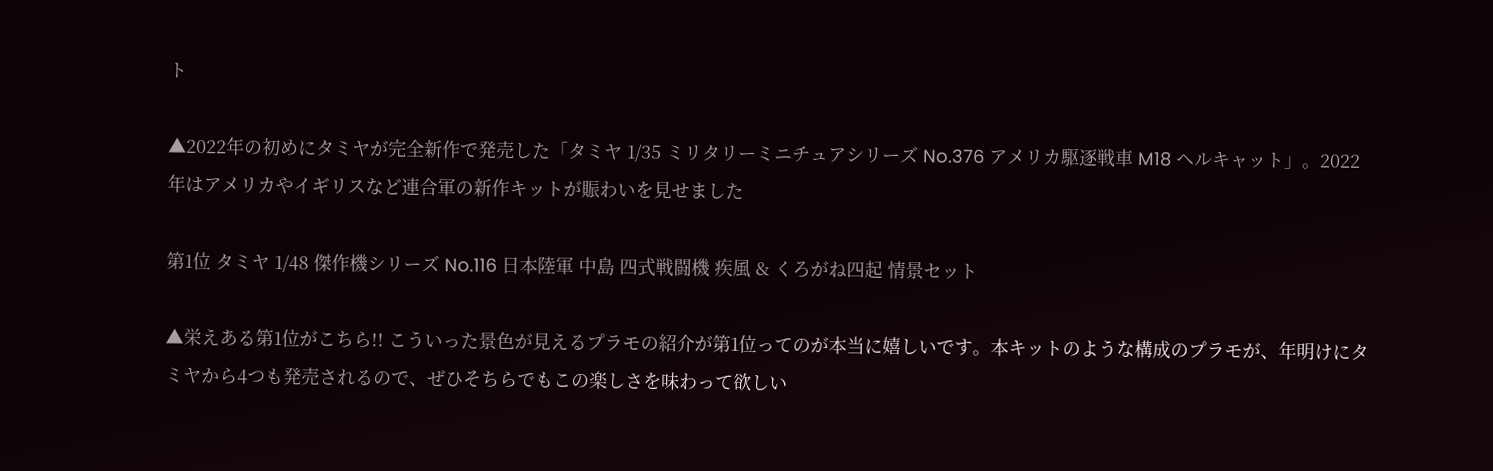ト

▲2022年の初めにタミヤが完全新作で発売した「タミヤ 1/35 ミリタリーミニチュアシリーズ No.376 アメリカ駆逐戦車 M18 ヘルキャット」。2022年はアメリカやイギリスなど連合軍の新作キットが賑わいを見せました

第1位 タミヤ 1/48 傑作機シリーズ No.116 日本陸軍 中島 四式戦闘機 疾風 & くろがね四起 情景セット

▲栄えある第1位がこちら!! こういった景色が見えるプラモの紹介が第1位ってのが本当に嬉しいです。本キットのような構成のプラモが、年明けにタミヤから4つも発売されるので、ぜひそちらでもこの楽しさを味わって欲しい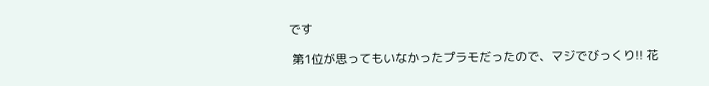です

 第1位が思ってもいなかったプラモだったので、マジでびっくり!! 花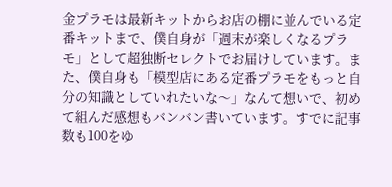金プラモは最新キットからお店の棚に並んでいる定番キットまで、僕自身が「週末が楽しくなるプラモ」として超独断セレクトでお届けしています。また、僕自身も「模型店にある定番プラモをもっと自分の知識としていれたいな〜」なんて想いで、初めて組んだ感想もバンバン書いています。すでに記事数も100をゆ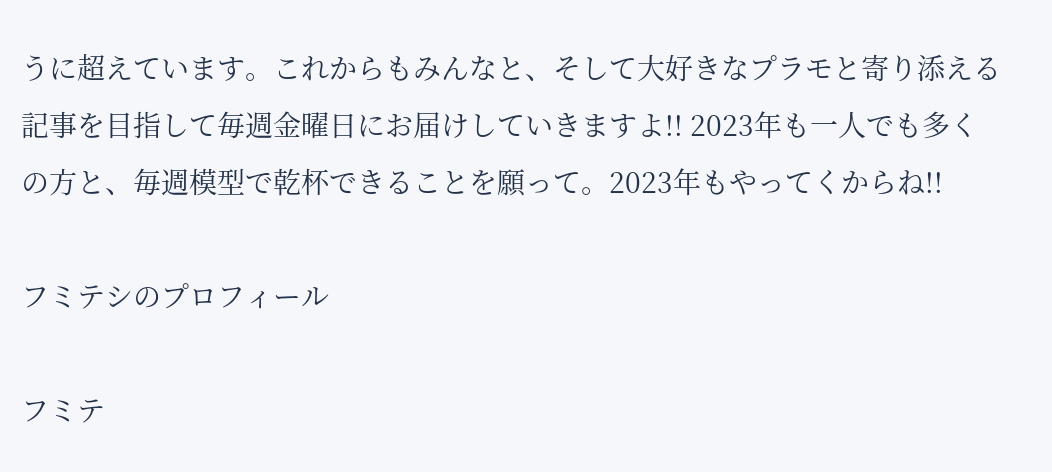うに超えています。これからもみんなと、そして大好きなプラモと寄り添える記事を目指して毎週金曜日にお届けしていきますよ!! 2023年も一人でも多くの方と、毎週模型で乾杯できることを願って。2023年もやってくからね!!

フミテシのプロフィール

フミテ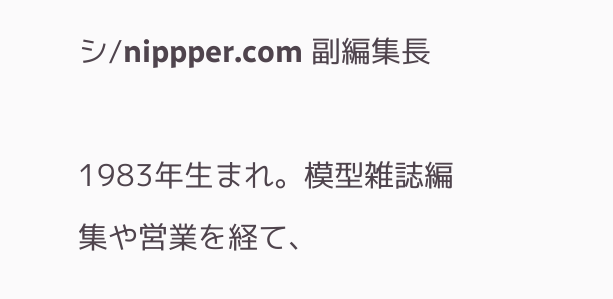シ/nippper.com 副編集長

1983年生まれ。模型雑誌編集や営業を経て、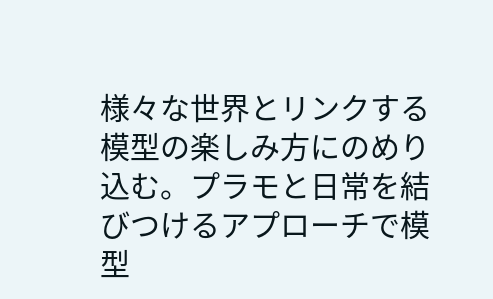様々な世界とリンクする模型の楽しみ方にのめり込む。プラモと日常を結びつけるアプローチで模型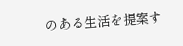のある生活を提案す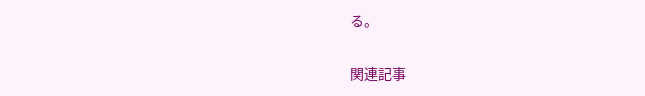る。

関連記事